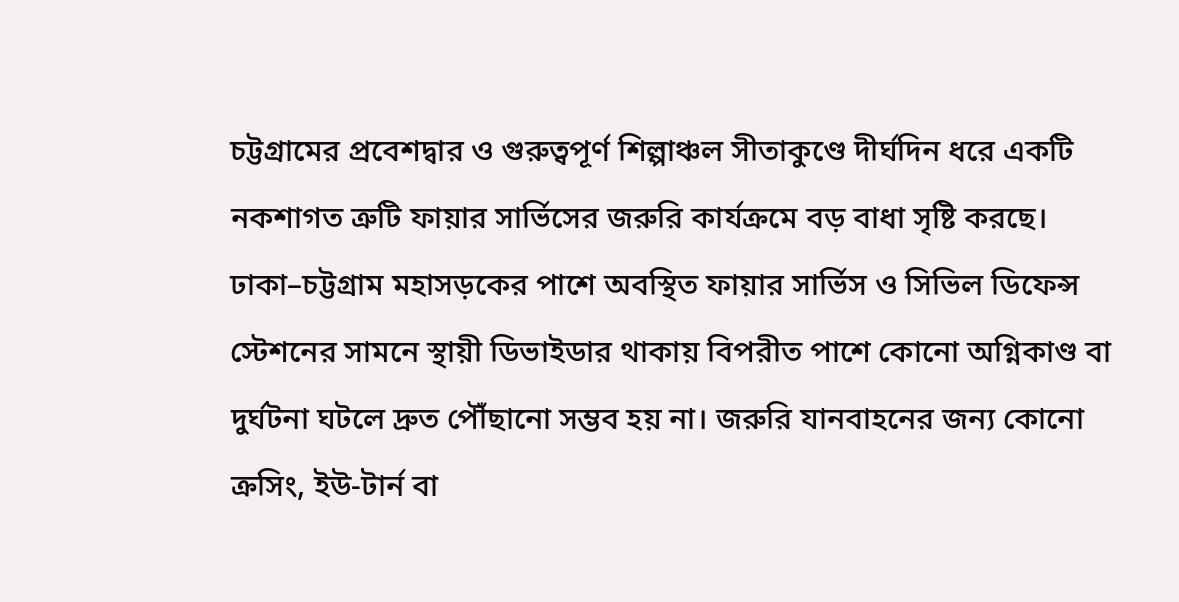চট্টগ্রামের প্রবেশদ্বার ও গুরুত্বপূর্ণ শিল্পাঞ্চল সীতাকুণ্ডে দীর্ঘদিন ধরে একটি নকশাগত ত্রুটি ফায়ার সার্ভিসের জরুরি কার্যক্রমে বড় বাধা সৃষ্টি করছে। ঢাকা–চট্টগ্রাম মহাসড়কের পাশে অবস্থিত ফায়ার সার্ভিস ও সিভিল ডিফেন্স স্টেশনের সামনে স্থায়ী ডিভাইডার থাকায় বিপরীত পাশে কোনো অগ্নিকাণ্ড বা দুর্ঘটনা ঘটলে দ্রুত পৌঁছানো সম্ভব হয় না। জরুরি যানবাহনের জন্য কোনো ক্রসিং, ইউ-টার্ন বা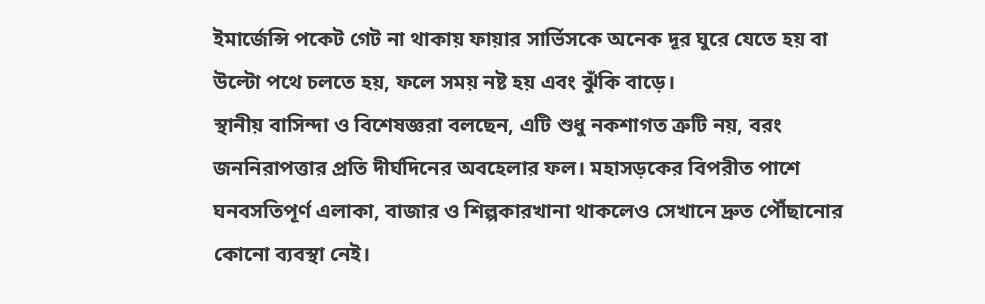ইমার্জেন্সি পকেট গেট না থাকায় ফায়ার সার্ভিসকে অনেক দূর ঘুরে যেতে হয় বা উল্টো পথে চলতে হয়, ফলে সময় নষ্ট হয় এবং ঝুঁকি বাড়ে।
স্থানীয় বাসিন্দা ও বিশেষজ্ঞরা বলছেন, এটি শুধু নকশাগত ত্রুটি নয়, বরং জননিরাপত্তার প্রতি দীর্ঘদিনের অবহেলার ফল। মহাসড়কের বিপরীত পাশে ঘনবসতিপূর্ণ এলাকা, বাজার ও শিল্পকারখানা থাকলেও সেখানে দ্রুত পৌঁছানোর কোনো ব্যবস্থা নেই।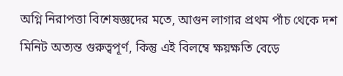অগ্নি নিরাপত্তা বিশেষজ্ঞদের মতে, আগুন লাগার প্রথম পাঁচ থেকে দশ মিনিট অত্যন্ত গুরুত্বপূর্ণ, কিন্তু এই বিলম্বে ক্ষয়ক্ষতি বেড়ে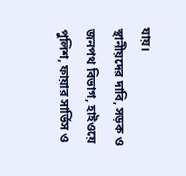যায়।
স্থানীয়দের দাবি, সড়ক ও জনপথ বিভাগ, হাইওয়ে পুলিশ, ফায়ার সার্ভিস ও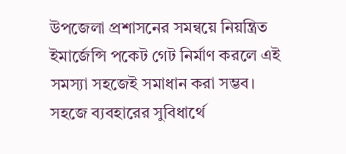উপজেলা প্রশাসনের সমন্বয়ে নিয়ন্ত্রিত ইমার্জেন্সি পকেট গেট নির্মাণ করলে এই সমস্যা সহজেই সমাধান করা সম্ভব।
সহজে ব্যবহারের সুবিধার্থে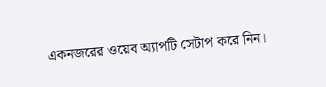একনজরের ওয়েব অ্যাপটি সেটাপ করে নিন।